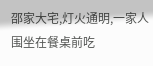邵家大宅,灯火通明,一家人围坐在餐桌前吃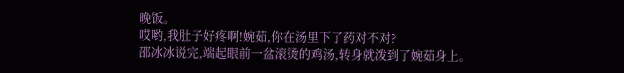晚饭。
哎哟,我肚子好疼啊!婉茹,你在汤里下了药对不对?
邵冰冰说完,端起眼前一盆滚烫的鸡汤,转身就泼到了婉茹身上。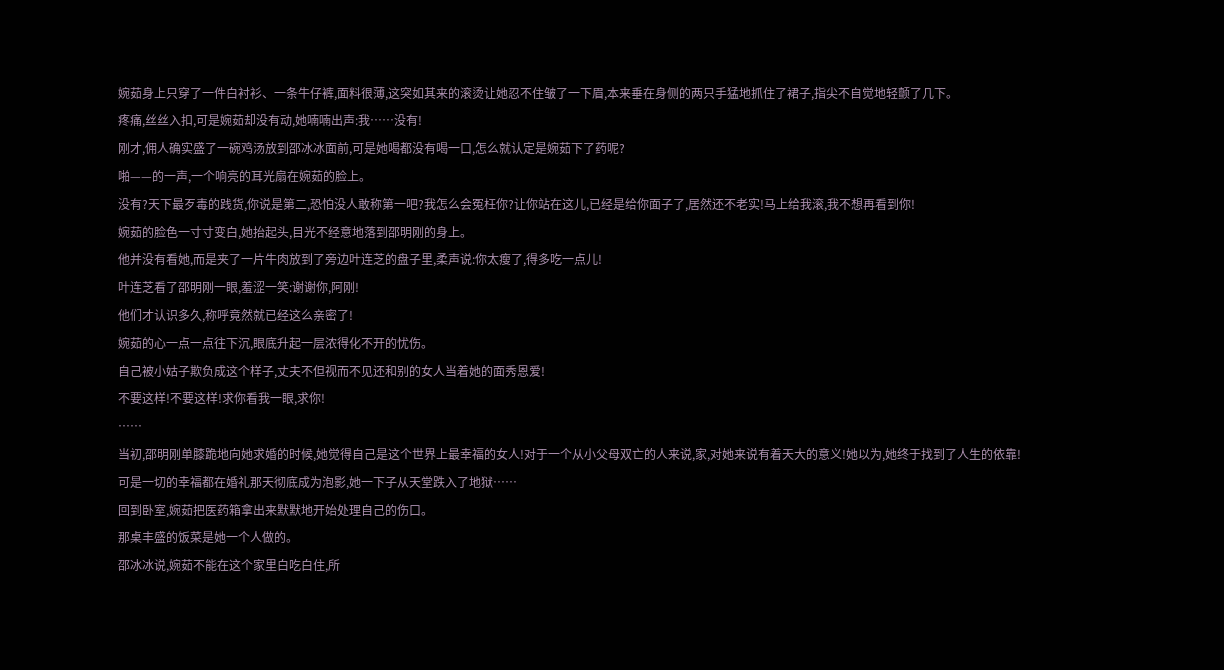婉茹身上只穿了一件白衬衫、一条牛仔裤,面料很薄,这突如其来的滚烫让她忍不住皱了一下眉,本来垂在身侧的两只手猛地抓住了裙子,指尖不自觉地轻颤了几下。
疼痛,丝丝入扣,可是婉茹却没有动,她喃喃出声:我……没有!
刚才,佣人确实盛了一碗鸡汤放到邵冰冰面前,可是她喝都没有喝一口,怎么就认定是婉茹下了药呢?
啪——的一声,一个响亮的耳光扇在婉茹的脸上。
没有?天下最歹毒的践货,你说是第二,恐怕没人敢称第一吧?我怎么会冤枉你?让你站在这儿,已经是给你面子了,居然还不老实!马上给我滚,我不想再看到你!
婉茹的脸色一寸寸变白,她抬起头,目光不经意地落到邵明刚的身上。
他并没有看她,而是夹了一片牛肉放到了旁边叶连芝的盘子里,柔声说:你太瘦了,得多吃一点儿!
叶连芝看了邵明刚一眼,羞涩一笑:谢谢你,阿刚!
他们才认识多久,称呼竟然就已经这么亲密了!
婉茹的心一点一点往下沉,眼底升起一层浓得化不开的忧伤。
自己被小姑子欺负成这个样子,丈夫不但视而不见还和别的女人当着她的面秀恩爱!
不要这样!不要这样!求你看我一眼,求你!
……
当初,邵明刚单膝跪地向她求婚的时候,她觉得自己是这个世界上最幸福的女人!对于一个从小父母双亡的人来说,家,对她来说有着天大的意义!她以为,她终于找到了人生的依靠!
可是一切的幸福都在婚礼那天彻底成为泡影,她一下子从天堂跌入了地狱……
回到卧室,婉茹把医药箱拿出来默默地开始处理自己的伤口。
那桌丰盛的饭菜是她一个人做的。
邵冰冰说,婉茹不能在这个家里白吃白住,所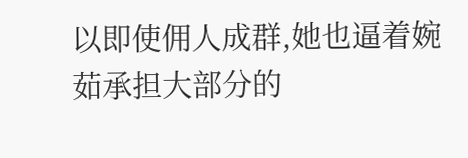以即使佣人成群,她也逼着婉茹承担大部分的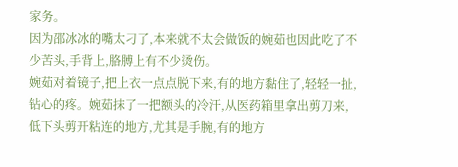家务。
因为邵冰冰的嘴太刁了,本来就不太会做饭的婉茹也因此吃了不少苦头,手背上,胳膊上有不少烫伤。
婉茹对着镜子,把上衣一点点脱下来,有的地方黏住了,轻轻一扯,钻心的疼。婉茹抹了一把额头的冷汗,从医药箱里拿出剪刀来,低下头剪开粘连的地方,尤其是手腕,有的地方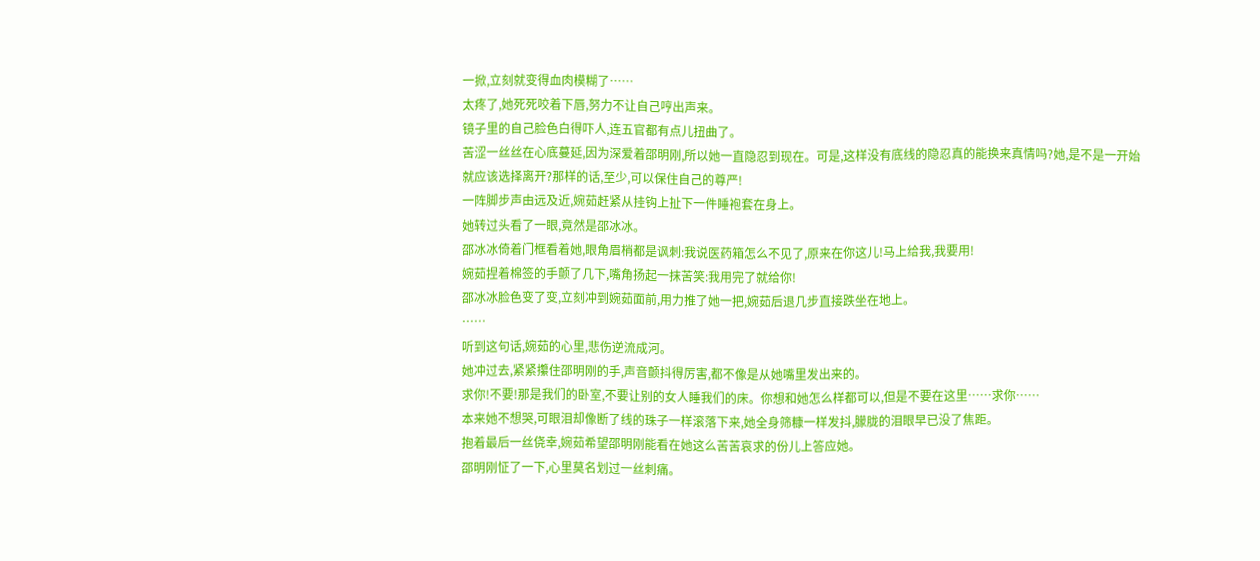一掀,立刻就变得血肉模糊了……
太疼了,她死死咬着下唇,努力不让自己哼出声来。
镜子里的自己脸色白得吓人,连五官都有点儿扭曲了。
苦涩一丝丝在心底蔓延,因为深爱着邵明刚,所以她一直隐忍到现在。可是,这样没有底线的隐忍真的能换来真情吗?她,是不是一开始就应该选择离开?那样的话,至少,可以保住自己的尊严!
一阵脚步声由远及近,婉茹赶紧从挂钩上扯下一件睡袍套在身上。
她转过头看了一眼,竟然是邵冰冰。
邵冰冰倚着门框看着她,眼角眉梢都是讽刺:我说医药箱怎么不见了,原来在你这儿!马上给我,我要用!
婉茹捏着棉签的手颤了几下,嘴角扬起一抹苦笑:我用完了就给你!
邵冰冰脸色变了变,立刻冲到婉茹面前,用力推了她一把,婉茹后退几步直接跌坐在地上。
……
听到这句话,婉茹的心里,悲伤逆流成河。
她冲过去,紧紧攥住邵明刚的手,声音颤抖得厉害,都不像是从她嘴里发出来的。
求你!不要!那是我们的卧室,不要让别的女人睡我们的床。你想和她怎么样都可以,但是不要在这里……求你……
本来她不想哭,可眼泪却像断了线的珠子一样滚落下来,她全身筛糠一样发抖,朦胧的泪眼早已没了焦距。
抱着最后一丝侥幸,婉茹希望邵明刚能看在她这么苦苦哀求的份儿上答应她。
邵明刚怔了一下,心里莫名划过一丝刺痛。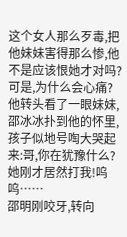这个女人那么歹毒,把他妹妹害得那么惨,他不是应该恨她才对吗?可是,为什么会心痛?
他转头看了一眼妹妹,邵冰冰扑到他的怀里,孩子似地号啕大哭起来:哥,你在犹豫什么?她刚才居然打我!呜呜……
邵明刚咬牙,转向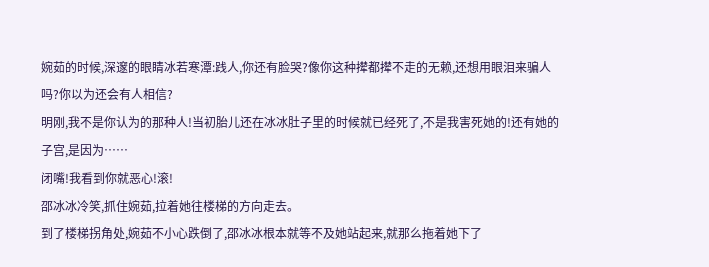婉茹的时候,深邃的眼睛冰若寒潭:践人,你还有脸哭?像你这种撵都撵不走的无赖,还想用眼泪来骗人吗?你以为还会有人相信?
明刚,我不是你认为的那种人!当初胎儿还在冰冰肚子里的时候就已经死了,不是我害死她的!还有她的子宫,是因为……
闭嘴!我看到你就恶心!滚!
邵冰冰冷笑,抓住婉茹,拉着她往楼梯的方向走去。
到了楼梯拐角处,婉茹不小心跌倒了,邵冰冰根本就等不及她站起来,就那么拖着她下了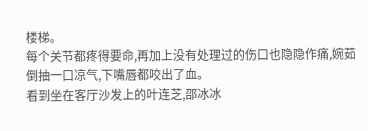楼梯。
每个关节都疼得要命,再加上没有处理过的伤口也隐隐作痛,婉茹倒抽一口凉气,下嘴唇都咬出了血。
看到坐在客厅沙发上的叶连芝,邵冰冰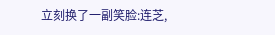立刻换了一副笑脸:连芝,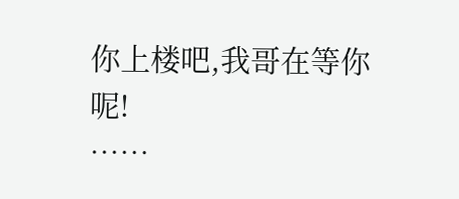你上楼吧,我哥在等你呢!
……